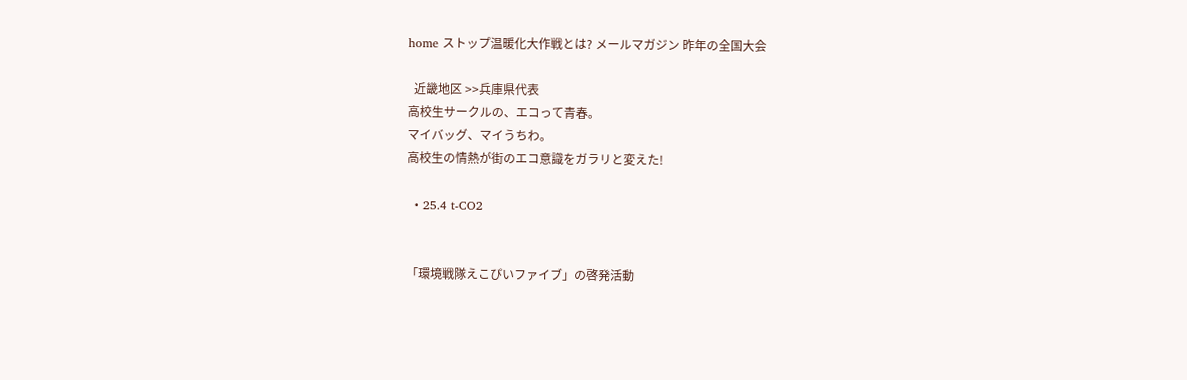home ストップ温暖化大作戦とは? メールマガジン 昨年の全国大会

  近畿地区 >>兵庫県代表
高校生サークルの、エコって青春。
マイバッグ、マイうちわ。
高校生の情熱が街のエコ意識をガラリと変えた!

  • 25.4 t-CO2


「環境戦隊えこぴいファイブ」の啓発活動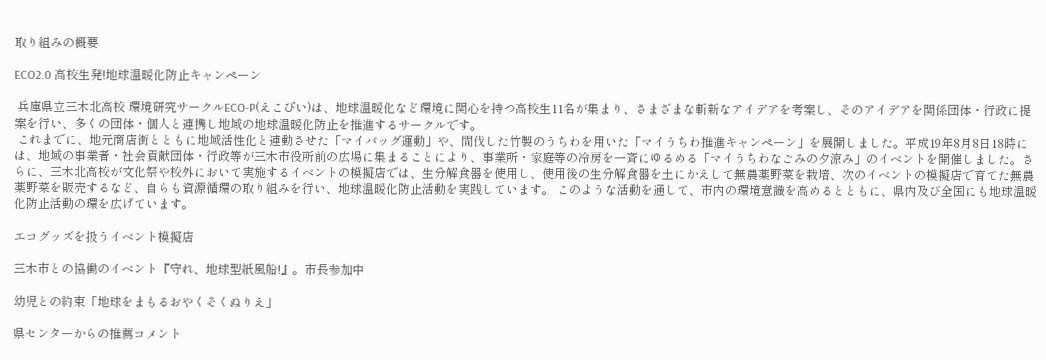取り組みの概要

ECO2.0 高校生発!地球温暖化防止キャンペーン

 兵庫県立三木北高校 環境研究サークルECO-P(えこぴい)は、地球温暖化など環境に関心を持つ高校生11名が集まり、さまざまな斬新なアイデアを考案し、そのアイデアを関係団体・行政に提案を行い、多くの団体・個人と連携し地域の地球温暖化防止を推進するサークルです。
 これまでに、地元商店街とともに地域活性化と連動させた「マイバッグ運動」や、間伐した竹製のうちわを用いた「マイうちわ推進キャンペーン」を展開しました。平成19年8月8日18時には、地域の事業者・社会貢献団体・行政等が三木市役所前の広場に集まることにより、事業所・家庭等の冷房を一斉にゆるめる「マイうちわなごみの夕涼み」のイベントを開催しました。さらに、三木北高校が文化祭や校外において実施するイベントの模擬店では、生分解食器を使用し、使用後の生分解食器を土にかえして無農薬野菜を栽培、次のイベントの模擬店で育てた無農薬野菜を販売するなど、自らも資源循環の取り組みを行い、地球温暖化防止活動を実践しています。 このような活動を通して、市内の環境意識を高めるとともに、県内及び全国にも地球温暖化防止活動の環を広げています。

エコグッズを扱うイベント模擬店

三木市との協働のイベント『守れ、地球型紙風船!』。市長参加中

幼児との約束「地球をまもるおやくそくぬりえ」

県センターからの推薦コメント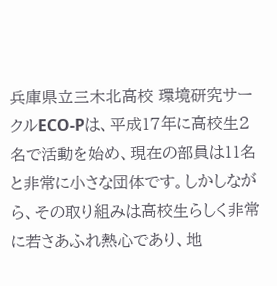兵庫県立三木北高校 環境研究サークルECO-Pは、平成17年に高校生2名で活動を始め、現在の部員は11名と非常に小さな団体です。しかしながら、その取り組みは高校生らしく非常に若さあふれ熱心であり、地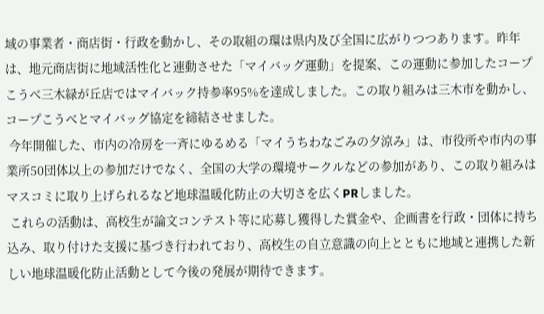域の事業者・商店街・行政を動かし、その取組の環は県内及び全国に広がりつつあります。昨年は、地元商店街に地域活性化と連動させた「マイバッグ運動」を提案、この運動に参加したコープこうべ三木緑が丘店ではマイバック持参率95%を達成しました。この取り組みは三木市を動かし、コープこうべとマイバッグ協定を締結させました。
 今年開催した、市内の冷房を一斉にゆるめる「マイうちわなごみの夕涼み」は、市役所や市内の事業所50団体以上の参加だけでなく、全国の大学の環境サークルなどの参加があり、この取り組みはマスコミに取り上げられるなど地球温暖化防止の大切さを広くPRしました。
 これらの活動は、高校生が論文コンテスト等に応募し獲得した賞金や、企画書を行政・団体に持ち込み、取り付けた支援に基づき行われており、高校生の自立意識の向上とともに地域と連携した新しい地球温暖化防止活動として今後の発展が期待できます。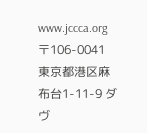www.jccca.org
〒106-0041 東京都港区麻布台1-11-9 ダヴ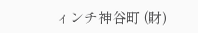ィンチ神谷町 (財)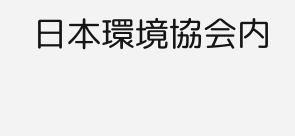日本環境協会内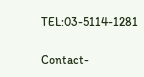TEL:03-5114-1281

Contact-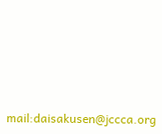mail:daisakusen@jccca.org